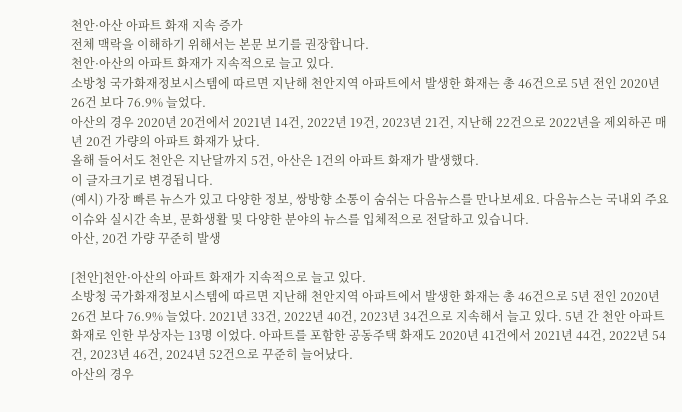천안·아산 아파트 화재 지속 증가
전체 맥락을 이해하기 위해서는 본문 보기를 권장합니다.
천안·아산의 아파트 화재가 지속적으로 늘고 있다.
소방청 국가화재정보시스템에 따르면 지난해 천안지역 아파트에서 발생한 화재는 총 46건으로 5년 전인 2020년 26건 보다 76.9% 늘었다.
아산의 경우 2020년 20건에서 2021년 14건, 2022년 19건, 2023년 21건, 지난해 22건으로 2022년을 제외하곤 매년 20건 가량의 아파트 화재가 났다.
올해 들어서도 천안은 지난달까지 5건, 아산은 1건의 아파트 화재가 발생했다.
이 글자크기로 변경됩니다.
(예시) 가장 빠른 뉴스가 있고 다양한 정보, 쌍방향 소통이 숨쉬는 다음뉴스를 만나보세요. 다음뉴스는 국내외 주요이슈와 실시간 속보, 문화생활 및 다양한 분야의 뉴스를 입체적으로 전달하고 있습니다.
아산, 20건 가량 꾸준히 발생

[천안]천안·아산의 아파트 화재가 지속적으로 늘고 있다.
소방청 국가화재정보시스템에 따르면 지난해 천안지역 아파트에서 발생한 화재는 총 46건으로 5년 전인 2020년 26건 보다 76.9% 늘었다. 2021년 33건, 2022년 40건, 2023년 34건으로 지속해서 늘고 있다. 5년 간 천안 아파트 화재로 인한 부상자는 13명 이었다. 아파트를 포함한 공동주택 화재도 2020년 41건에서 2021년 44건, 2022년 54건, 2023년 46건, 2024년 52건으로 꾸준히 늘어났다.
아산의 경우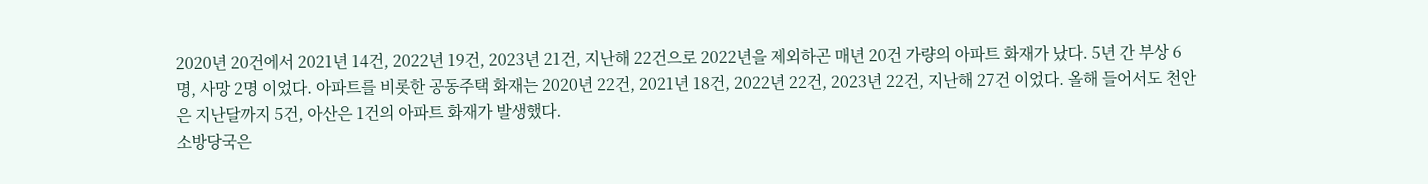2020년 20건에서 2021년 14건, 2022년 19건, 2023년 21건, 지난해 22건으로 2022년을 제외하곤 매년 20건 가량의 아파트 화재가 났다. 5년 간 부상 6명, 사망 2명 이었다. 아파트를 비롯한 공동주택 화재는 2020년 22건, 2021년 18건, 2022년 22건, 2023년 22건, 지난해 27건 이었다. 올해 들어서도 천안은 지난달까지 5건, 아산은 1건의 아파트 화재가 발생했다.
소방당국은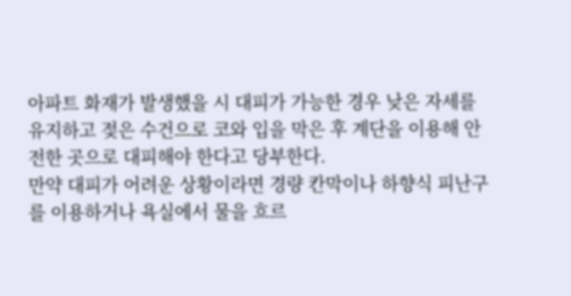아파트 화재가 발생했을 시 대피가 가능한 경우 낮은 자세를 유지하고 젖은 수건으로 코와 입을 막은 후 계단을 이용해 안전한 곳으로 대피해야 한다고 당부한다.
만약 대피가 어려운 상황이라면 경량 칸막이나 하향식 피난구를 이용하거나 욕실에서 물을 흐르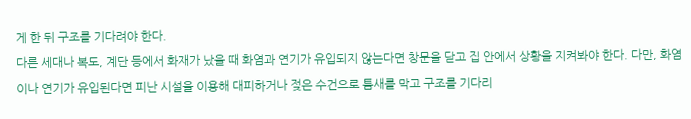게 한 뒤 구조를 기다려야 한다.
다른 세대나 복도, 계단 등에서 화재가 났을 때 화염과 연기가 유입되지 않는다면 창문을 닫고 집 안에서 상황을 지켜봐야 한다. 다만, 화염이나 연기가 유입된다면 피난 시설을 이용해 대피하거나 젖은 수건으로 틈새를 막고 구조를 기다리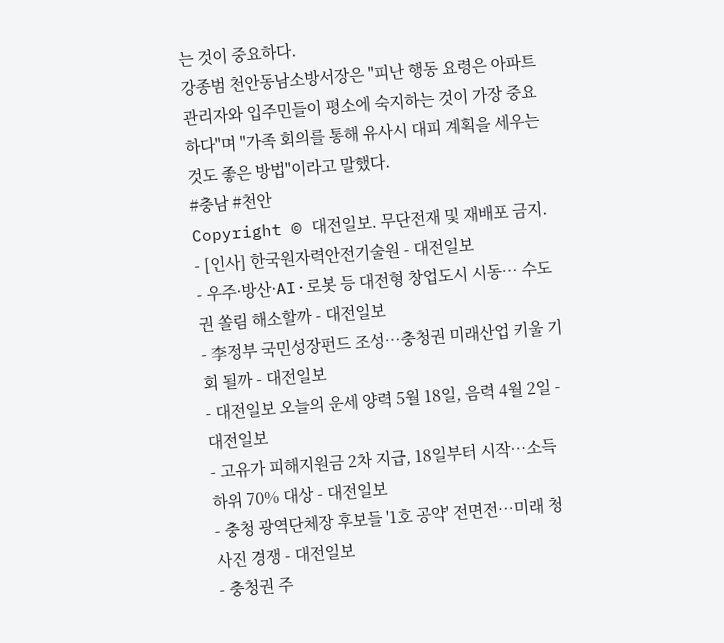는 것이 중요하다.
강종범 천안동남소방서장은 "피난 행동 요령은 아파트 관리자와 입주민들이 평소에 숙지하는 것이 가장 중요하다"며 "가족 회의를 통해 유사시 대피 계획을 세우는 것도 좋은 방법"이라고 말했다.
#충남 #천안
Copyright © 대전일보. 무단전재 및 재배포 금지.
- [인사] 한국원자력안전기술원 - 대전일보
- 우주·방산·AI·로봇 등 대전형 창업도시 시동… 수도권 쏠림 해소할까 - 대전일보
- 李정부 국민성장펀드 조성…충청권 미래산업 키울 기회 될까 - 대전일보
- 대전일보 오늘의 운세 양력 5월 18일, 음력 4월 2일 - 대전일보
- 고유가 피해지원금 2차 지급, 18일부터 시작…소득 하위 70% 대상 - 대전일보
- 충청 광역단체장 후보들 '1호 공약' 전면전…미래 청사진 경쟁 - 대전일보
- 충청권 주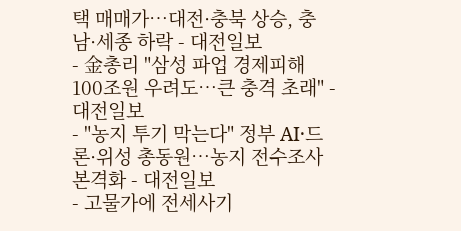택 매매가…대전·충북 상승, 충남·세종 하락 - 대전일보
- 金총리 "삼성 파업 경제피해 100조원 우려도…큰 충격 초래" - 대전일보
- "농지 투기 막는다" 정부 AI·드론·위성 총동원…농지 전수조사 본격화 - 대전일보
- 고물가에 전세사기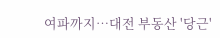여파까지…대전 부동산 '당근'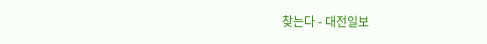찾는다 - 대전일보